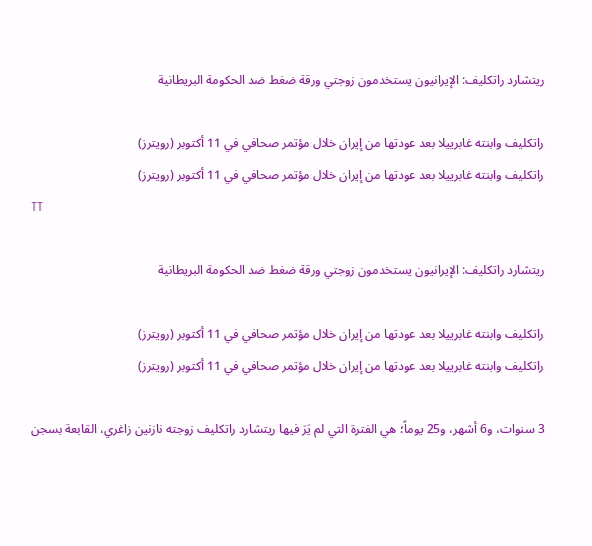ريتشارد راتكليف: الإيرانيون يستخدمون زوجتي ورقة ضغط ضد الحكومة البريطانية

راتكليف وابنته غابرييلا بعد عودتها من إيران خلال مؤتمر صحافي في 11 أكتوبر (رويترز)
راتكليف وابنته غابرييلا بعد عودتها من إيران خلال مؤتمر صحافي في 11 أكتوبر (رويترز)
TT

ريتشارد راتكليف: الإيرانيون يستخدمون زوجتي ورقة ضغط ضد الحكومة البريطانية

راتكليف وابنته غابرييلا بعد عودتها من إيران خلال مؤتمر صحافي في 11 أكتوبر (رويترز)
راتكليف وابنته غابرييلا بعد عودتها من إيران خلال مؤتمر صحافي في 11 أكتوبر (رويترز)

3 سنوات، و6 أشهر، و25 يوماً؛ هي الفترة التي لم يَرَ فيها ريتشارد راتكليف زوجته نازنين زاغري، القابعة بسجن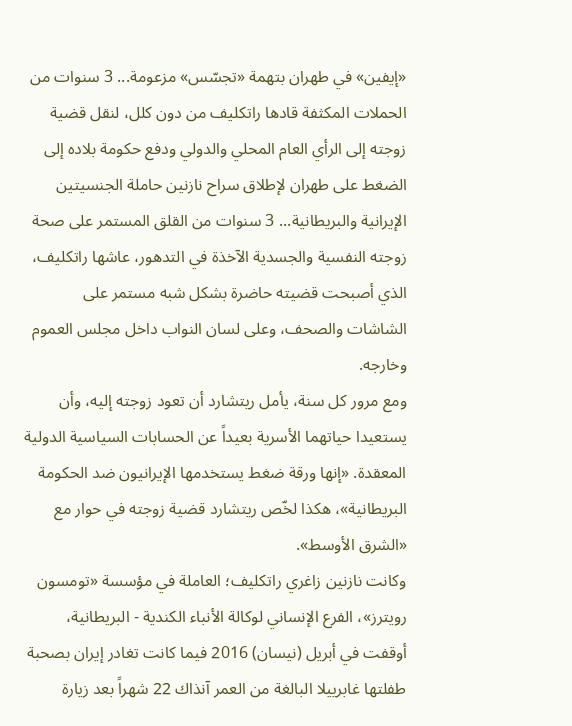«إيفين» في طهران بتهمة «تجسّس» مزعومة... 3 سنوات من الحملات المكثفة قادها راتكليف من دون كلل، لنقل قضية زوجته إلى الرأي العام المحلي والدولي ودفع حكومة بلاده إلى الضغط على طهران لإطلاق سراح نازنين حاملة الجنسيتين الإيرانية والبريطانية... 3 سنوات من القلق المستمر على صحة زوجته النفسية والجسدية الآخذة في التدهور، عاشها راتكليف، الذي أصبحت قضيته حاضرة بشكل شبه مستمر على الشاشات والصحف، وعلى لسان النواب داخل مجلس العموم وخارجه.
ومع مرور كل سنة، يأمل ريتشارد أن تعود زوجته إليه، وأن يستعيدا حياتهما الأسرية بعيداً عن الحسابات السياسية الدولية المعقدة. «إنها ورقة ضغط يستخدمها الإيرانيون ضد الحكومة البريطانية»، هكذا لخّص ريتشارد قضية زوجته في حوار مع «الشرق الأوسط».
وكانت نازنين زاغري راتكليف؛ العاملة في مؤسسة «تومسون رويترز»، الفرع الإنساني لوكالة الأنباء الكندية - البريطانية، أوقفت في أبريل (نيسان) 2016 فيما كانت تغادر إيران بصحبة طفلتها غابرييلا البالغة من العمر آنذاك 22 شهراً بعد زيارة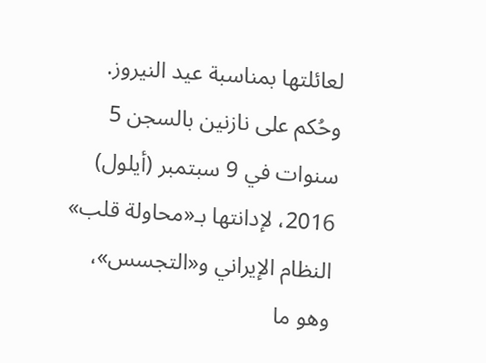لعائلتها بمناسبة عيد النيروز. وحُكم على نازنين بالسجن 5 سنوات في 9 سبتمبر (أيلول) 2016، لإدانتها بـ«محاولة قلب» النظام الإيراني و«التجسس»، وهو ما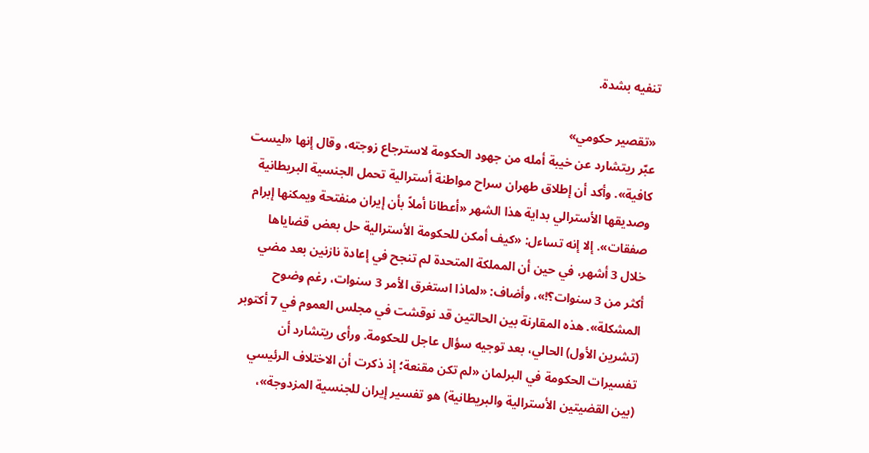تنفيه بشدة.

«تقصير حكومي»
عبّر ريتشارد عن خيبة أمله من جهود الحكومة لاسترجاع زوجته، وقال إنها «ليست كافية». وأكد أن إطلاق طهران سراح مواطنة أسترالية تحمل الجنسية البريطانية وصديقها الأسترالي بداية هذا الشهر «أعطانا أملاً بأن إيران منفتحة ويمكنها إبرام صفقات». إلا إنه تساءل: «كيف أمكن للحكومة الأسترالية حل بعض قضاياها خلال 3 أشهر، في حين أن المملكة المتحدة لم تنجح في إعادة نازنين بعد مضي أكثر من 3 سنوات؟!»، وأضاف: «لماذا استغرق الأمر 3 سنوات، رغم وضوح المشكلة». هذه المقارنة بين الحالتين قد نوقشت في مجلس العموم في 7 أكتوبر (تشرين الأول) الحالي، بعد توجيه سؤال عاجل للحكومة. ورأى ريتشارد أن تفسيرات الحكومة في البرلمان «لم تكن مقنعة؛ إذ ذكرت أن الاختلاف الرئيسي (بين القضيتين الأسترالية والبريطانية) هو تفسير إيران للجنسية المزدوجة»،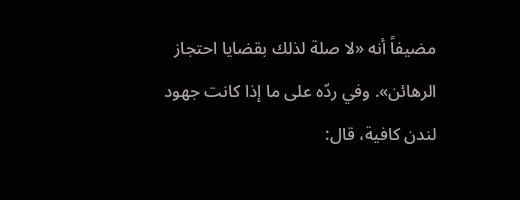مضيفاً أنه «لا صلة لذلك بقضايا احتجاز الرهائن». وفي ردّه على ما إذا كانت جهود لندن كافية، قال: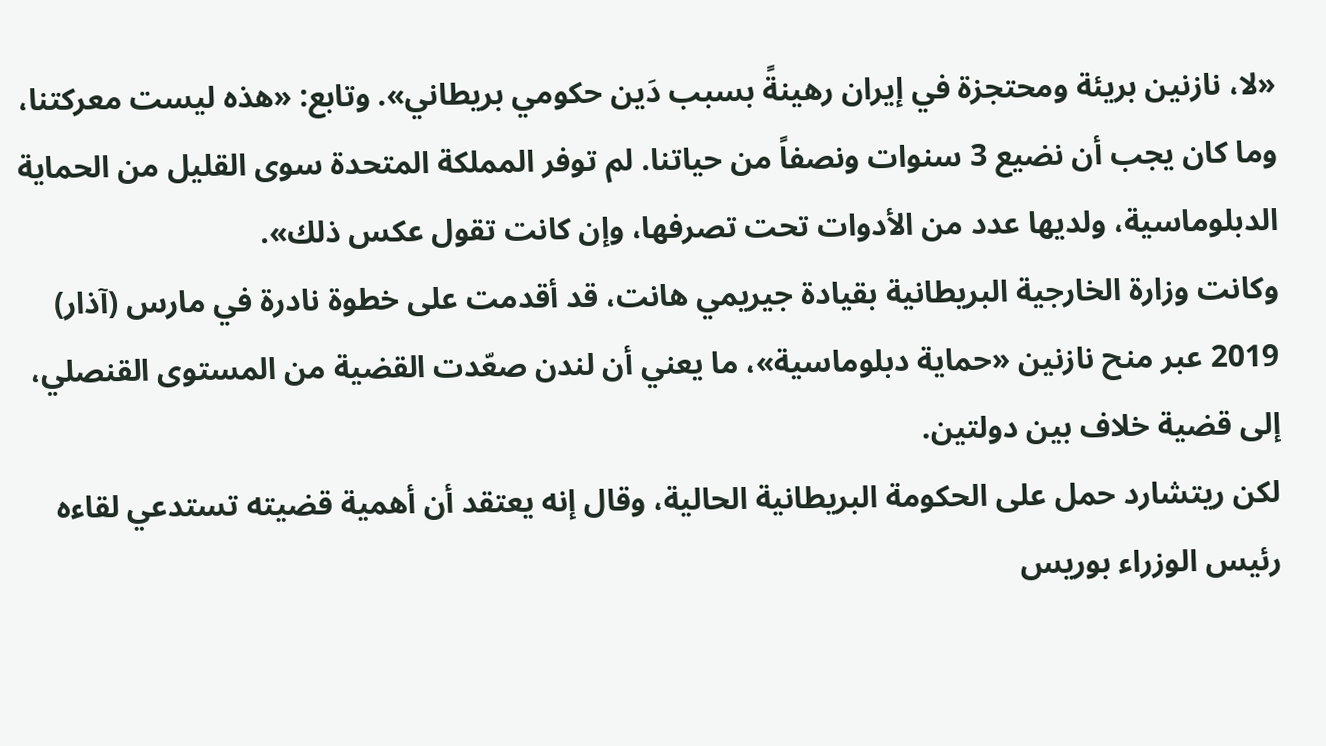«لا، نازنين بريئة ومحتجزة في إيران رهينةً بسبب دَين حكومي بريطاني». وتابع: «هذه ليست معركتنا، وما كان يجب أن نضيع 3 سنوات ونصفاً من حياتنا. لم توفر المملكة المتحدة سوى القليل من الحماية الدبلوماسية، ولديها عدد من الأدوات تحت تصرفها، وإن كانت تقول عكس ذلك».
وكانت وزارة الخارجية البريطانية بقيادة جيريمي هانت، قد أقدمت على خطوة نادرة في مارس (آذار) 2019 عبر منح نازنين «حماية دبلوماسية»، ما يعني أن لندن صعّدت القضية من المستوى القنصلي، إلى قضية خلاف بين دولتين.
لكن ريتشارد حمل على الحكومة البريطانية الحالية، وقال إنه يعتقد أن أهمية قضيته تستدعي لقاءه رئيس الوزراء بوريس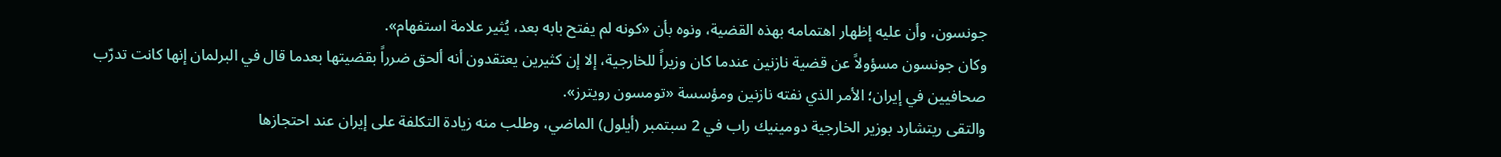جونسون، وأن عليه إظهار اهتمامه بهذه القضية، ونوه بأن «كونه لم يفتح بابه بعد، يُثير علامة استفهام».
وكان جونسون مسؤولاً عن قضية نازنين عندما كان وزيراً للخارجية، إلا إن كثيرين يعتقدون أنه ألحق ضرراً بقضيتها بعدما قال في البرلمان إنها كانت تدرّب صحافيين في إيران؛ الأمر الذي نفته نازنين ومؤسسة «تومسون رويترز».
والتقى ريتشارد بوزير الخارجية دومينيك راب في 2 سبتمبر (أيلول) الماضي، وطلب منه زيادة التكلفة على إيران عند احتجازها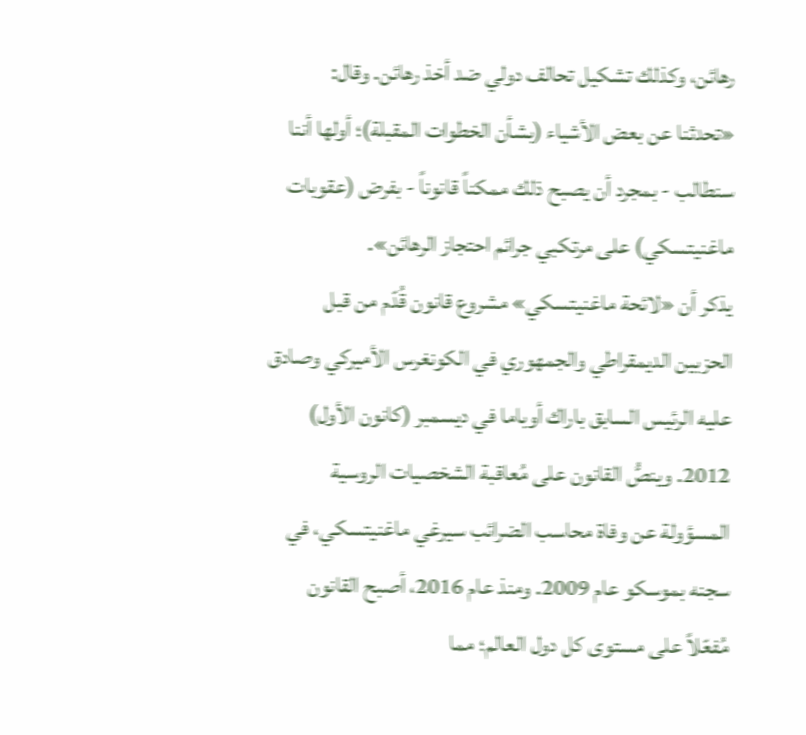رهائن، وكذلك تشكيل تحالف دولي ضد أخذ رهائن. وقال: «تحدثنا عن بعض الأشياء (بشأن الخطوات المقبلة)؛ أولها أننا سنطالب - بمجرد أن يصبح ذلك ممكناً قانوناً - بفرض (عقوبات ماغنيتسكي) على مرتكبي جرائم احتجاز الرهائن».
يذكر أن «لائحة ماغنيتسكي» مشروع قانون قُدّم من قبل الحزبين الديمقراطي والجمهوري في الكونغرس الأميركي وصادق عليه الرئيس السابق باراك أوباما في ديسمبر (كانون الأول) 2012. وينصُّ القانون على مُعاقبة الشخصيات الروسية المسؤولة عن وفاة محاسب الضرائب سيرغي ماغنيتسكي، في سجنه بموسكو عام 2009. ومنذ عام 2016، أصبح القانون مُفعّلاً على مستوى كل دول العالم؛ مما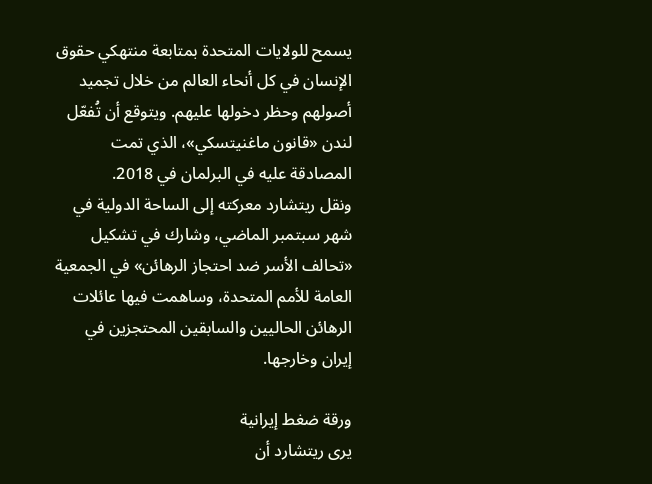يسمح للولايات المتحدة بمتابعة منتهكي حقوق الإنسان في كل أنحاء العالم من خلال تجميد أصولهم وحظر دخولها عليهم. ويتوقع أن تُفعّل لندن «قانون ماغنيتسكي»، الذي تمت المصادقة عليه في البرلمان في 2018.
ونقل ريتشارد معركته إلى الساحة الدولية في شهر سبتمبر الماضي، وشارك في تشكيل «تحالف الأسر ضد احتجاز الرهائن» في الجمعية العامة للأمم المتحدة، وساهمت فيها عائلات الرهائن الحاليين والسابقين المحتجزين في إيران وخارجها.

ورقة ضغط إيرانية
يرى ريتشارد أن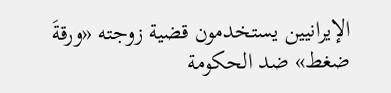الإيرانيين يستخدمون قضية زوجته «ورقةَ ضغط» ضد الحكومة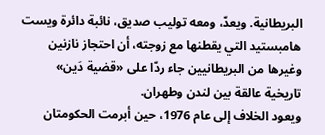البريطانية. ويعدّ، ومعه توليب صديق، نائبة دائرة ويست هامبستيد التي يقطنها مع زوجته، أن احتجاز نازنين وغيرها من البريطانيين جاء ردّا على «قضية دَين» تاريخية عالقة بين لندن وطهران.
ويعود الخلاف إلى عام 1976، حين أبرمت الحكومتان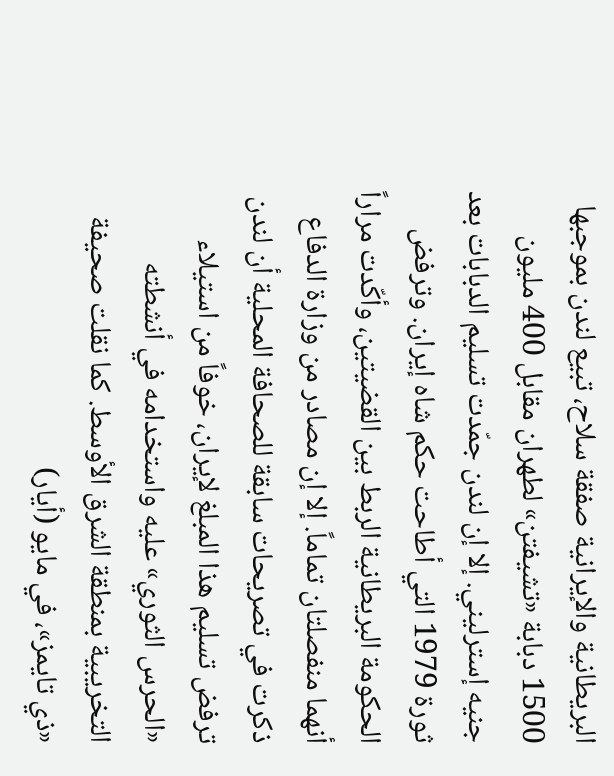البريطانية والإيرانية صفقة سلاح، تبيع لندن بموجبها 1500 دبابة «تشيفتن» لطهران مقابل 400 مليون جنيه إسترليني. إلا إن لندن جمّدت تسليم الدبابات بعد ثورة 1979 التي أطاحت حكم شاه إيران. وترفض الحكومة البريطانية الربط بين القضيتين، وأكّدت مراراً أنهما منفصلتان تماماً. إلا إن مصادر من وزارة الدفاع ذكرت في تصريحات سابقة للصحافة المحلية أن لندن ترفض تسليم هذا المبلغ لإيران، خوفاً من استيلاء «الحرس الثوري» عليه واستخدامه في أنشطته التخريبية بمنطقة الشرق الأوسط. كما نقلت صحيفة «ذي تايمز»، في مايو (أيار)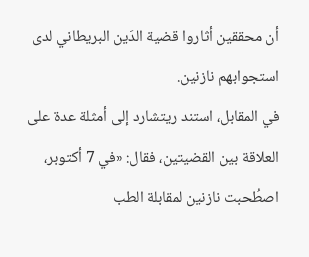أن محققين أثاروا قضية الدَين البريطاني لدى استجوابهم نازنين.
في المقابل، استند ريتشارد إلى أمثلة عدة على العلاقة بين القضيتين، فقال: «في 7 أكتوبر، اصطُحبت نازنين لمقابلة الطب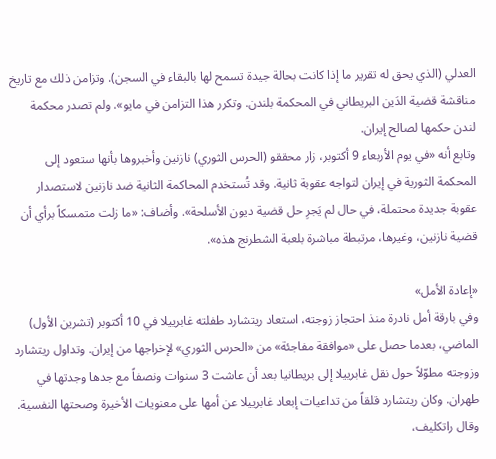العدلي (الذي يحق له تقرير ما إذا كانت بحالة جيدة تسمح لها بالبقاء في السجن). وتزامن ذلك مع تاريخ مناقشة قضية الدَين البريطاني في المحكمة بلندن. وتكرر هذا التزامن في مايو». ولم تصدر محكمة لندن حكمها لصالح إيران.
وتابع أنه «في يوم الأربعاء 9 أكتوبر، زار محققو (الحرس الثوري) نازنين وأخبروها بأنها ستعود إلى المحكمة الثورية في إيران لتواجه عقوبة ثانية. وقد تُستخدم المحاكمة الثانية ضد نازنين لاستصدار عقوبة جديدة محتملة، في حال لم يَجرِ حل قضية ديون الأسلحة». وأضاف: «ما زلت متمسكاً برأي أن قضية نازنين، وغيرها، مرتبطة مباشرة بلعبة الشطرنج هذه».

«إعادة الأمل»
وفي بارقة أمل نادرة منذ احتجاز زوجته، استعاد ريتشارد طفلته غابرييلا في 10 أكتوبر (تشرين الأول) الماضي، بعدما حصل على «موافقة مفاجئة» من «الحرس الثوري» لإخراجها من إيران. وتداول ريتشارد وزوجته مطوّلاً حول نقل غابرييلا إلى بريطانيا بعد أن عاشت 3 سنوات ونصفاً مع جدها وجدتها في طهران. وكان ريتشارد قلقاً من تداعيات إبعاد غابرييلا عن أمها على معنويات الأخيرة وصحتها النفسية. وقال راتكليف،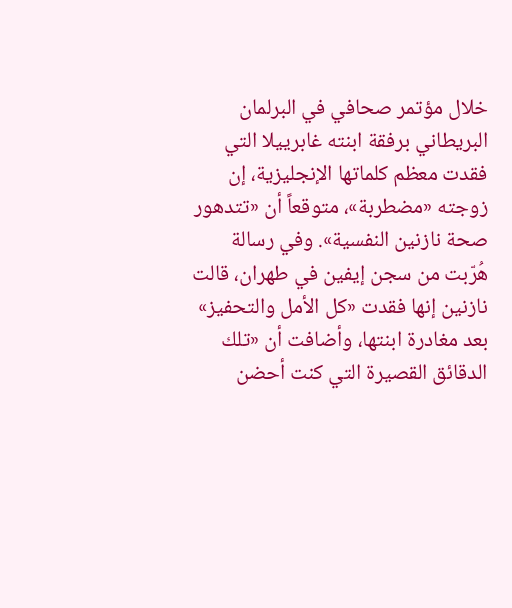خلال مؤتمر صحافي في البرلمان البريطاني برفقة ابنته غابرييلا التي فقدت معظم كلماتها الإنجليزية، إن زوجته «مضطربة»، متوقعاً أن «تتدهور صحة نازنين النفسية». وفي رسالة هُرّبت من سجن إيفين في طهران، قالت نازنين إنها فقدت «كل الأمل والتحفيز» بعد مغادرة ابنتها، وأضافت أن «تلك الدقائق القصيرة التي كنت أحضن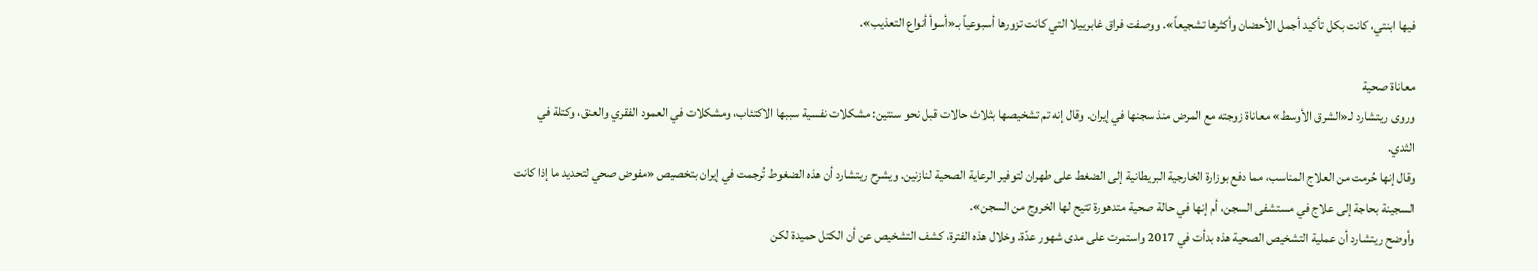فيها ابنتي، كانت بكل تأكيد أجمل الأحضان وأكثرها تشجيعاً». ووصفت فراق غابرييلا التي كانت تزورها أسبوعياً بـ«أسوأ أنواع التعذيب».

معاناة صحية
وروى ريتشارد لـ«الشرق الأوسط» معاناة زوجته مع المرض منذ سجنها في إيران. وقال إنه تم تشخيصها بثلاث حالات قبل نحو سنتين: مشكلات نفسية سببها الاكتئاب، ومشكلات في العمود الفقري والعنق، وكتلة في الثدي.
وقال إنها حُرمت من العلاج المناسب، مما دفع بوزارة الخارجية البريطانية إلى الضغط على طهران لتوفير الرعاية الصحية لنازنين. ويشرح ريتشارد أن هذه الضغوط تُرجمت في إيران بتخصيص «مفوض صحي لتحديد ما إذا كانت السجينة بحاجة إلى علاج في مستشفى السجن، أم إنها في حالة صحية متدهورة تتيح لها الخروج من السجن».
وأوضح ريتشارد أن عملية التشخيص الصحية هذه بدأت في 2017 واستمرت على مدى شهور عدّة. وخلال هذه الفترة، كشف التشخيص عن أن الكتل حميدة لكن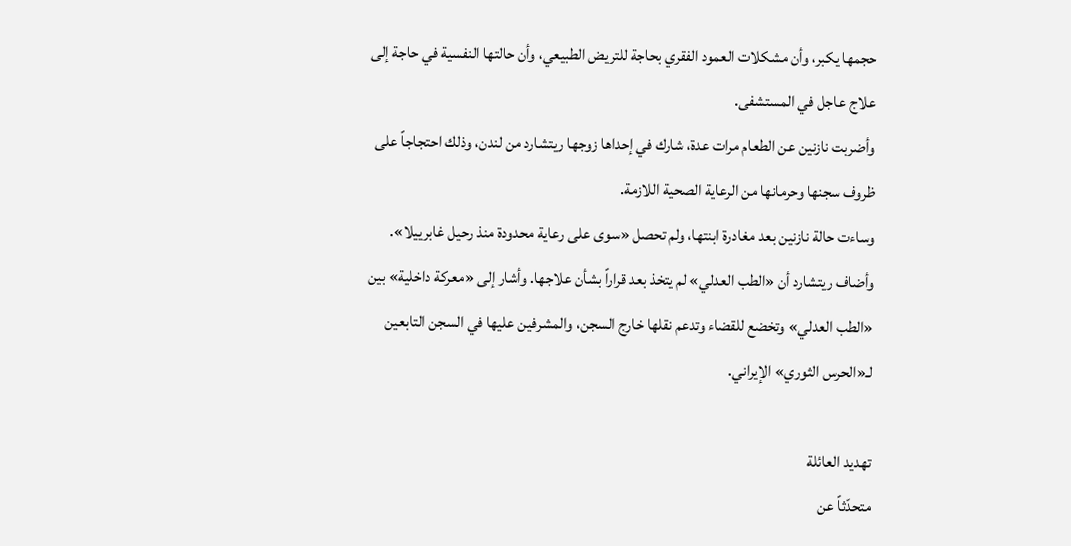حجمها يكبر، وأن مشكلات العمود الفقري بحاجة للتريض الطبيعي، وأن حالتها النفسية في حاجة إلى علاج عاجل في المستشفى.
وأضربت نازنين عن الطعام مرات عدة، شارك في إحداها زوجها ريتشارد من لندن، وذلك احتجاجاً على ظروف سجنها وحرمانها من الرعاية الصحية اللازمة.
وساءت حالة نازنين بعد مغادرة ابنتها، ولم تحصل «سوى على رعاية محدودة منذ رحيل غابرييلا». وأضاف ريتشارد أن «الطب العدلي» لم يتخذ بعد قراراً بشأن علاجها. وأشار إلى «معركة داخلية» بين «الطب العدلي» وتخضع للقضاء وتدعم نقلها خارج السجن، والمشرفين عليها في السجن التابعين لـ«الحرس الثوري» الإيراني.

تهديد العائلة
متحدّثاً عن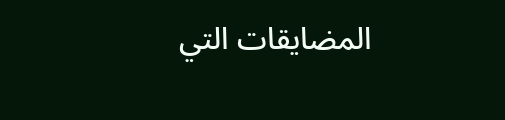المضايقات التي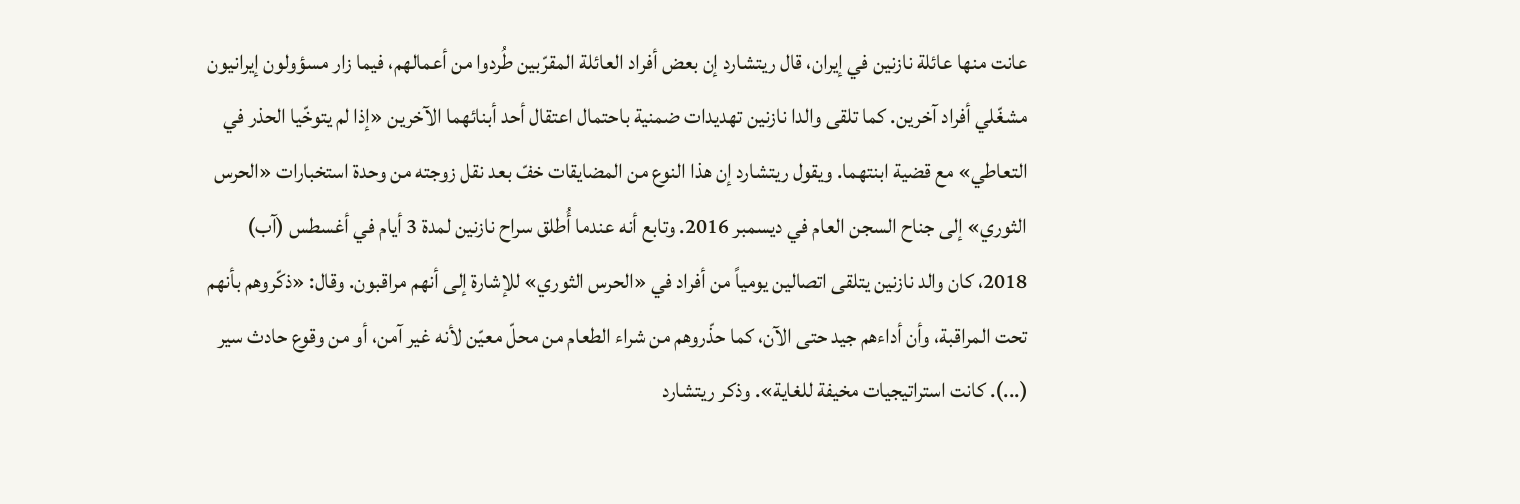عانت منها عائلة نازنين في إيران، قال ريتشارد إن بعض أفراد العائلة المقرّبين طُردوا من أعمالهم، فيما زار مسؤولون إيرانيون مشغّلي أفراد آخرين. كما تلقى والدا نازنين تهديدات ضمنية باحتمال اعتقال أحد أبنائهما الآخرين «إذا لم يتوخّيا الحذر في التعاطي» مع قضية ابنتهما. ويقول ريتشارد إن هذا النوع من المضايقات خفّ بعد نقل زوجته من وحدة استخبارات «الحرس الثوري» إلى جناح السجن العام في ديسمبر 2016. وتابع أنه عندما أُطلق سراح نازنين لمدة 3 أيام في أغسطس (آب) 2018، كان والد نازنين يتلقى اتصالين يومياً من أفراد في «الحرس الثوري» للإشارة إلى أنهم مراقبون. وقال: «ذكّروهم بأنهم تحت المراقبة، وأن أداءهم جيد حتى الآن، كما حذّروهم من شراء الطعام من محلّ معيّن لأنه غير آمن، أو من وقوع حادث سير (...). كانت استراتيجيات مخيفة للغاية». وذكر ريتشارد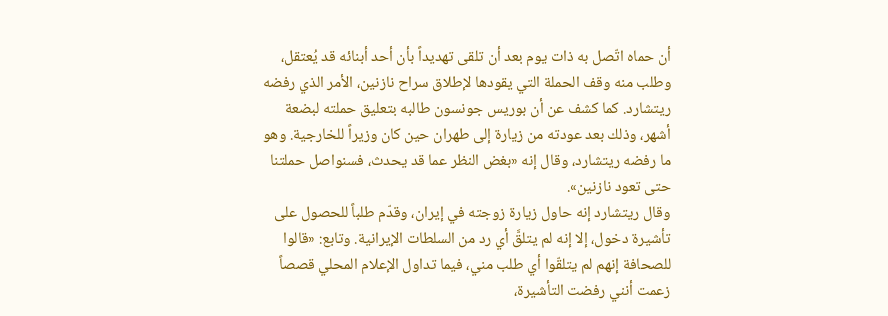أن حماه اتّصل به ذات يوم بعد أن تلقى تهديداً بأن أحد أبنائه قد يُعتقل، وطلب منه وقف الحملة التي يقودها لإطلاق سراح نازنين، الأمر الذي رفضه ريتشارد. كما كشف عن أن بوريس جونسون طالبه بتعليق حملته لبضعة أشهر، وذلك بعد عودته من زيارة إلى طهران حين كان وزيراً للخارجية. وهو ما رفضه ريتشارد، وقال إنه «بغض النظر عما قد يحدث، فسنواصل حملتنا حتى تعود نازنين».
وقال ريتشارد إنه حاول زيارة زوجته في إيران، وقدّم طلباً للحصول على تأشيرة دخول، إلا إنه لم يتلقَّ أي رد من السلطات الإيرانية. وتابع: «قالوا للصحافة إنهم لم يتلقّوا أي طلب مني، فيما تداول الإعلام المحلي قصصاً زعمت أنني رفضت التأشيرة،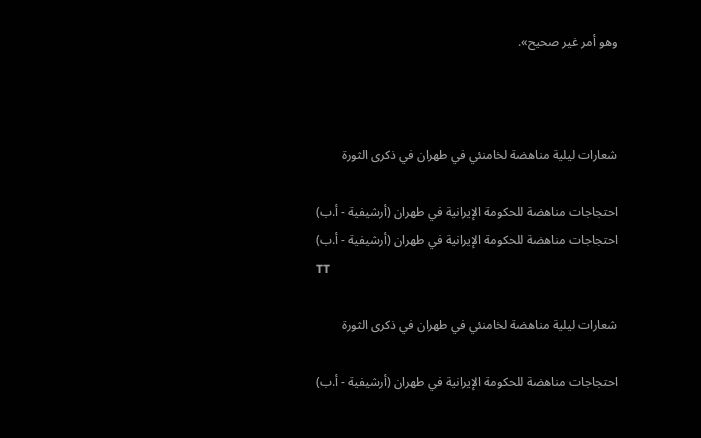وهو أمر غير صحيح».



شعارات ليلية مناهضة لخامنئي في طهران في ذكرى الثورة

احتجاجات مناهضة للحكومة الإيرانية في طهران (أرشيفية - أ.ب)
احتجاجات مناهضة للحكومة الإيرانية في طهران (أرشيفية - أ.ب)
TT

شعارات ليلية مناهضة لخامنئي في طهران في ذكرى الثورة

احتجاجات مناهضة للحكومة الإيرانية في طهران (أرشيفية - أ.ب)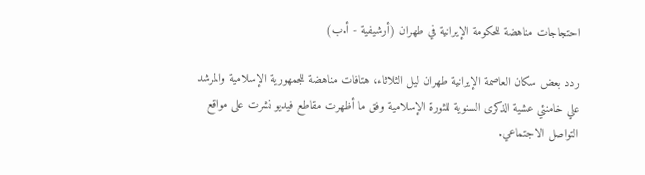احتجاجات مناهضة للحكومة الإيرانية في طهران (أرشيفية - أ.ب)

ردد بعض سكان العاصمة الإيرانية طهران ليل الثلاثاء، هتافات مناهضة للجمهورية الإسلامية والمرشد علي خامنئي عشية الذكرى السنوية للثورة الإسلامية وفق ما أظهرت مقاطع فيديو نشرت على مواقع التواصل الاجتماعي.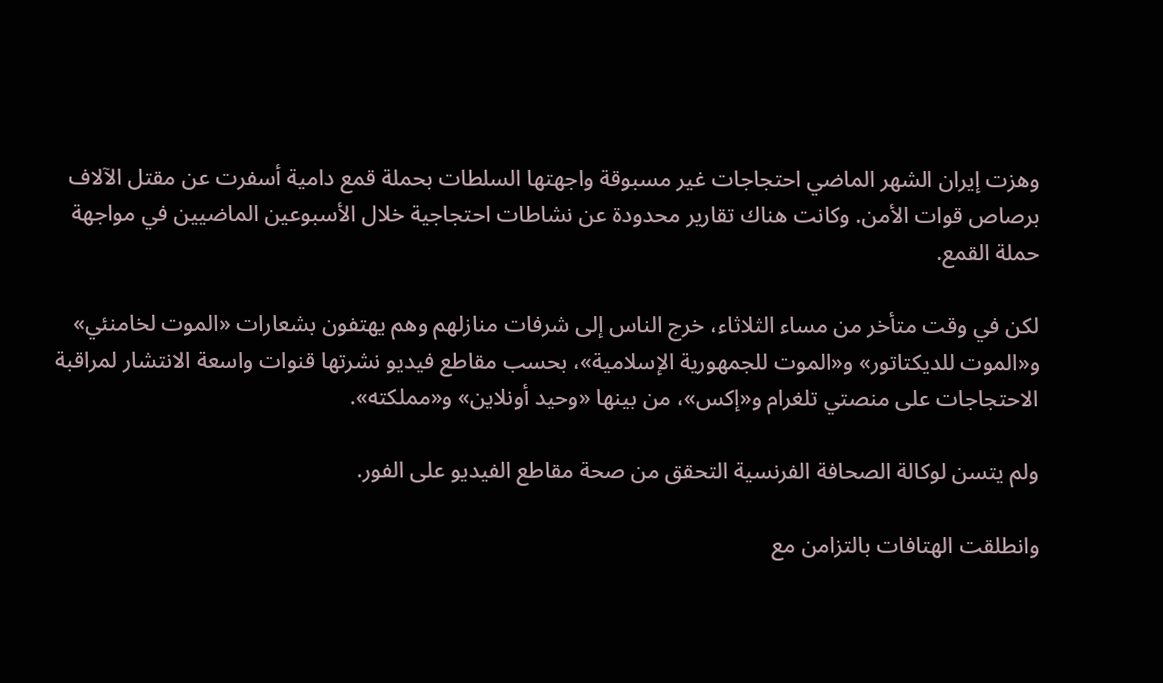وهزت إيران الشهر الماضي احتجاجات غير مسبوقة واجهتها السلطات بحملة قمع دامية أسفرت عن مقتل الآلاف برصاص قوات الأمن. وكانت هناك تقارير محدودة عن نشاطات احتجاجية خلال الأسبوعين الماضيين في مواجهة حملة القمع.

لكن في وقت متأخر من مساء الثلاثاء، خرج الناس إلى شرفات منازلهم وهم يهتفون بشعارات «الموت لخامنئي» و«الموت للديكتاتور» و«الموت للجمهورية الإسلامية»، بحسب مقاطع فيديو نشرتها قنوات واسعة الانتشار لمراقبة الاحتجاجات على منصتي تلغرام و«إكس»، من بينها «وحيد أونلاين» و«مملكته».

ولم يتسن لوكالة الصحافة الفرنسية التحقق من صحة مقاطع الفيديو على الفور.

وانطلقت الهتافات بالتزامن مع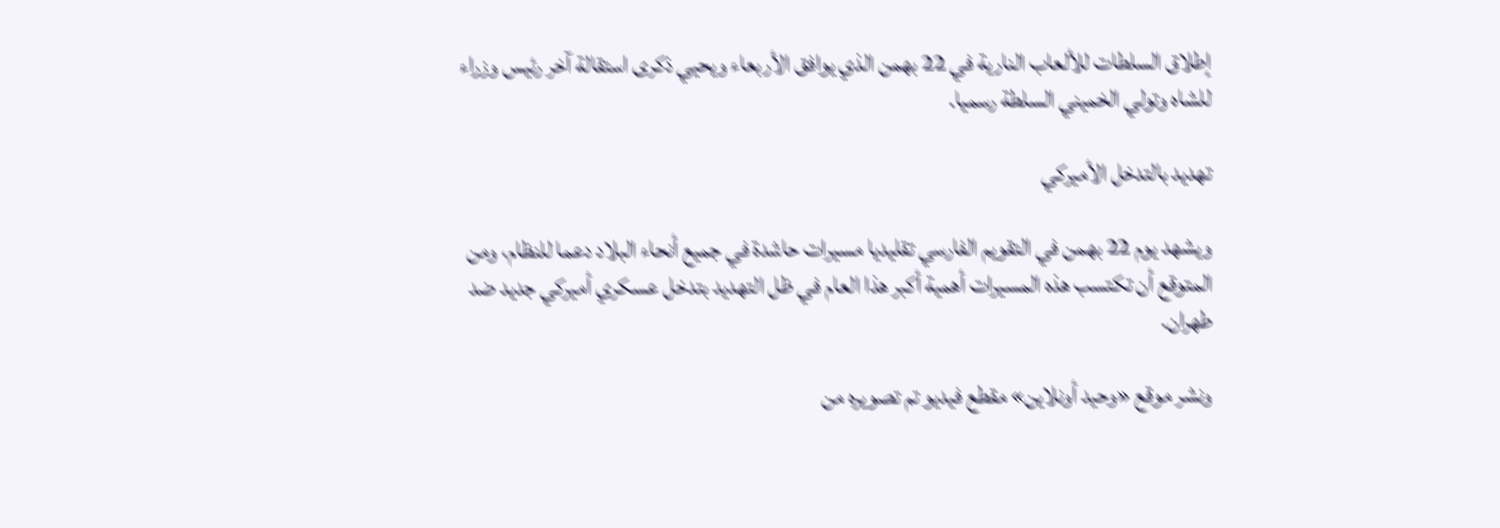إطلاق السلطات للألعاب النارية في 22 بهمن الذي يوافق الأربعاء ويحيي ذكرى استقالة آخر رئيس وزراء للشاه وتولي الخميني السلطة رسميا.

تهديد بالتدخل الأميركي

ويشهد يوم 22 بهمن في التقويم الفارسي تقليديا مسيرات حاشدة في جميع أنحاء البلاد دعما للنظام، ومن المتوقع أن تكتسب هذه المسيرات أهمية أكبر هذا العام في ظل التهديد بتدخل عسكري أميركي جديد ضد طهران.

ونشر موقع «وحيد أونلاين» مقطع فيديو تم تصويره من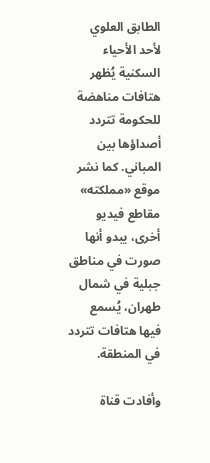الطابق العلوي لأحد الأحياء السكنية يُظهر هتافات مناهضة للحكومة تتردد أصداؤها بين المباني. كما نشر موقع «مملكته» مقاطع فيديو أخرى، يبدو أنها صورت في مناطق جبلية في شمال طهران، يُسمع فيها هتافات تتردد في المنطقة.

وأفادت قناة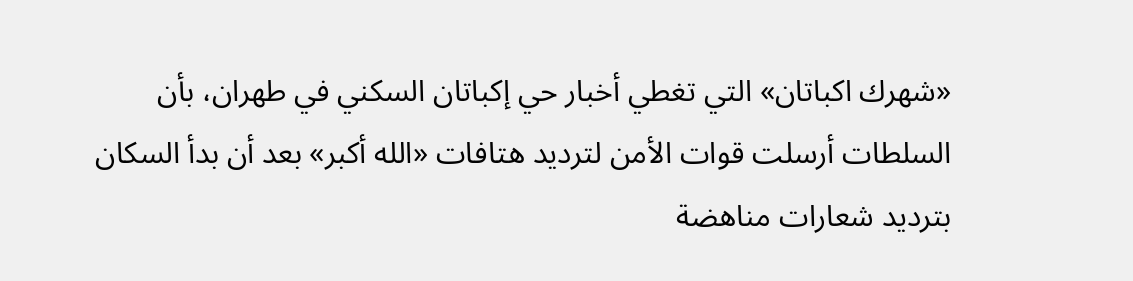«شهرك اكباتان» التي تغطي أخبار حي إكباتان السكني في طهران، بأن السلطات أرسلت قوات الأمن لترديد هتافات «الله أكبر» بعد أن بدأ السكان بترديد شعارات مناهضة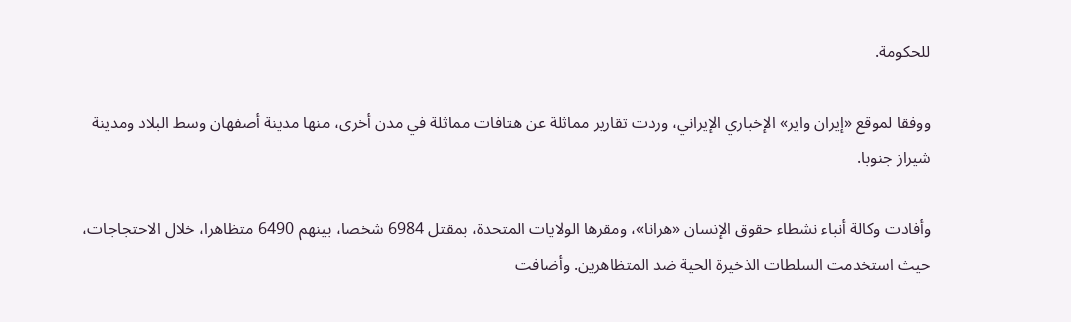للحكومة.

ووفقا لموقع «إيران واير» الإخباري الإيراني، وردت تقارير مماثلة عن هتافات مماثلة في مدن أخرى، منها مدينة أصفهان وسط البلاد ومدينة شيراز جنوبا.

وأفادت وكالة أنباء نشطاء حقوق الإنسان «هرانا»، ومقرها الولايات المتحدة، بمقتل 6984 شخصا، بينهم 6490 متظاهرا، خلال الاحتجاجات، حيث استخدمت السلطات الذخيرة الحية ضد المتظاهرين. وأضافت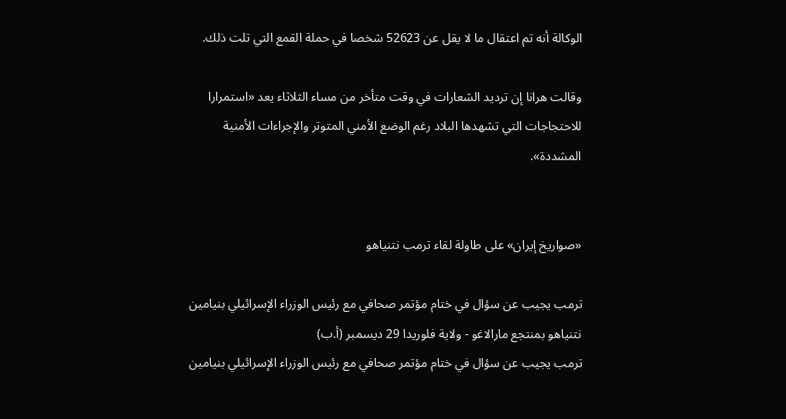الوكالة أنه تم اعتقال ما لا يقل عن 52623 شخصا في حملة القمع التي تلت ذلك.

وقالت هرانا إن ترديد الشعارات في وقت متأخر من مساء الثلاثاء يعد «استمرارا للاحتجاجات التي تشهدها البلاد رغم الوضع الأمني المتوتر والإجراءات الأمنية المشددة».


«صواريخ إيران» على طاولة لقاء ترمب نتنياهو

ترمب يجيب عن سؤال في ختام مؤتمر صحافي مع رئيس الوزراء الإسرائيلي بنيامين نتنياهو بمنتجع مارالاغو - ولاية فلوريدا 29 ديسمبر (أ.ب)
ترمب يجيب عن سؤال في ختام مؤتمر صحافي مع رئيس الوزراء الإسرائيلي بنيامين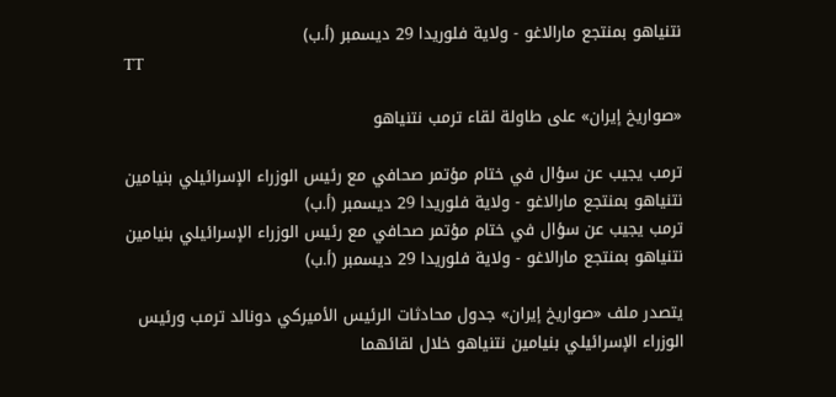نتنياهو بمنتجع مارالاغو - ولاية فلوريدا 29 ديسمبر (أ.ب)
TT

«صواريخ إيران» على طاولة لقاء ترمب نتنياهو

ترمب يجيب عن سؤال في ختام مؤتمر صحافي مع رئيس الوزراء الإسرائيلي بنيامين نتنياهو بمنتجع مارالاغو - ولاية فلوريدا 29 ديسمبر (أ.ب)
ترمب يجيب عن سؤال في ختام مؤتمر صحافي مع رئيس الوزراء الإسرائيلي بنيامين نتنياهو بمنتجع مارالاغو - ولاية فلوريدا 29 ديسمبر (أ.ب)

يتصدر ملف «صواريخ إيران» جدول محادثات الرئيس الأميركي دونالد ترمب ورئيس الوزراء الإسرائيلي بنيامين نتنياهو خلال لقائهما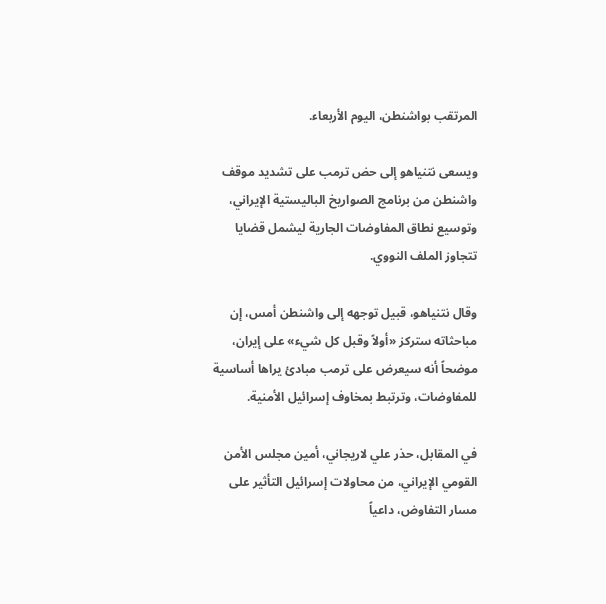المرتقب بواشنطن، اليوم الأربعاء.

ويسعى نتنياهو إلى حض ترمب على تشديد موقف واشنطن من برنامج الصواريخ الباليستية الإيراني، وتوسيع نطاق المفاوضات الجارية ليشمل قضايا تتجاوز الملف النووي.

وقال نتنياهو، قبيل توجهه إلى واشنطن أمس، إن مباحثاته ستركز «أولاً وقبل كل شيء» على إيران، موضحاً أنه سيعرض على ترمب مبادئ يراها أساسية للمفاوضات، وترتبط بمخاوف إسرائيل الأمنية.

في المقابل، حذر علي لاريجاني، أمين مجلس الأمن القومي الإيراني، من محاولات إسرائيل التأثير على مسار التفاوض، داعياً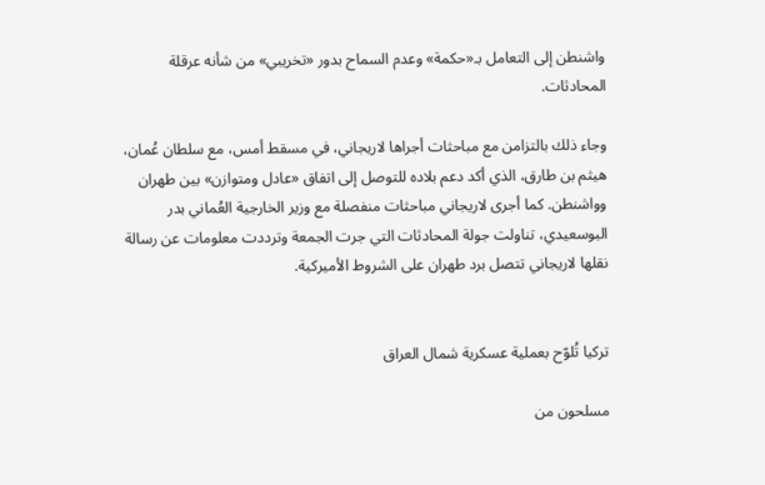واشنطن إلى التعامل بـ«حكمة» وعدم السماح بدور «تخريبي» من شأنه عرقلة المحادثات.

وجاء ذلك بالتزامن مع مباحثات أجراها لاريجاني، في مسقط أمس، مع سلطان عُمان، هيثم بن طارق، الذي أكد دعم بلاده للتوصل إلى اتفاق «عادل ومتوازن» بين طهران وواشنطن. كما أجرى لاريجاني مباحثات منفصلة مع وزير الخارجية العُماني بدر البوسعيدي، تناولت جولة المحادثات التي جرت الجمعة وترددت معلومات عن رسالة نقلها لاريجاني تتصل برد طهران على الشروط الأميركية.


تركيا تُلوّح بعملية عسكرية شمال العراق

مسلحون من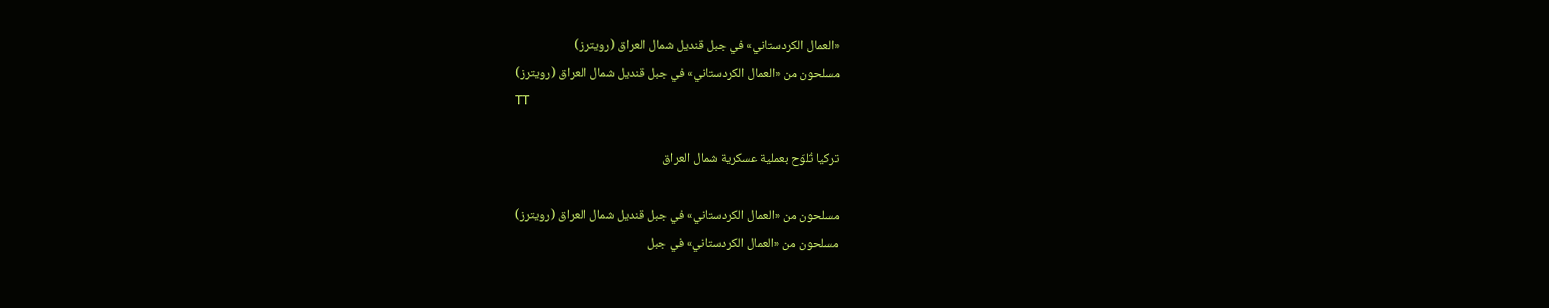«العمال الكردستاني» في جبل قنديل شمال العراق (رويترز)
مسلحون من «العمال الكردستاني» في جبل قنديل شمال العراق (رويترز)
TT

تركيا تُلوّح بعملية عسكرية شمال العراق

مسلحون من «العمال الكردستاني» في جبل قنديل شمال العراق (رويترز)
مسلحون من «العمال الكردستاني» في جبل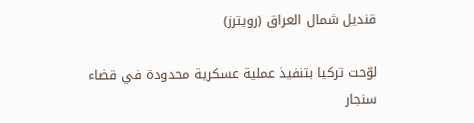قنديل شمال العراق (رويترز)

لوّحت تركيا بتنفيذ عملية عسكرية محدودة في قضاء سنجار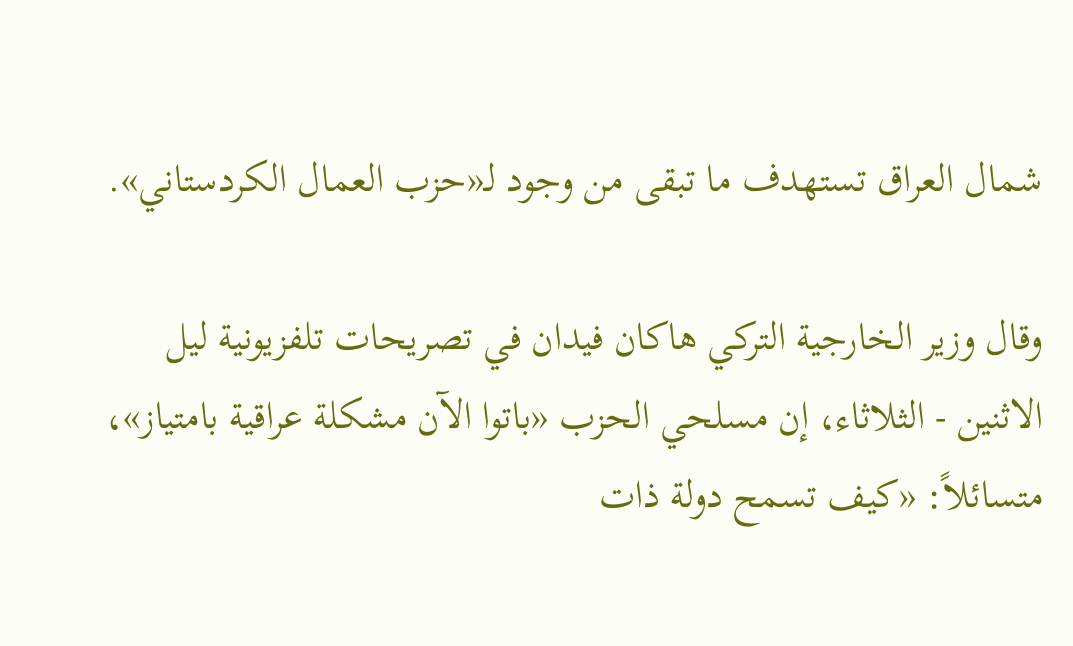شمال العراق تستهدف ما تبقى من وجود لـ«حزب العمال الكردستاني».

وقال وزير الخارجية التركي هاكان فيدان في تصريحات تلفزيونية ليل الاثنين - الثلاثاء، إن مسلحي الحزب «باتوا الآن مشكلة عراقية بامتياز»، متسائلاً: «كيف تسمح دولة ذات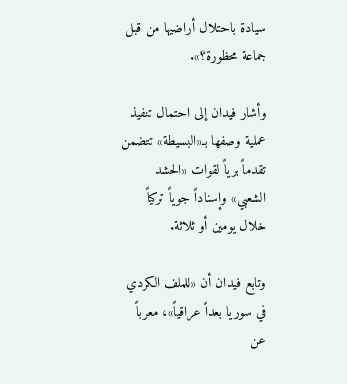سيادة باحتلال أراضيها من قبل جماعة محظورة؟».

وأشار فيدان إلى احتمال تنفيذ عملية وصفها بـ«البسيطة» تتضمن تقدماً برياً لقوات «الحشد الشعبي» وإسناداً جوياً تركياً خلال يومين أو ثلاثة.

وتابع فيدان أن «للملف الكردي في سوريا بعداً عراقياً»، معرباً عن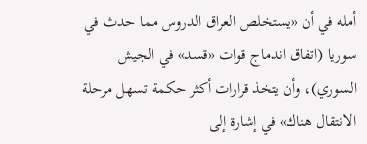أمله في أن «يستخلص العراق الدروس مما حدث في سوريا (اتفاق اندماج قوات «قسد» في الجيش السوري)، وأن يتخذ قرارات أكثر حكمة تسهل مرحلة الانتقال هناك» في إشارة إلى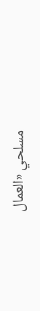مسلحي «العمال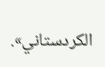الكردستاني».